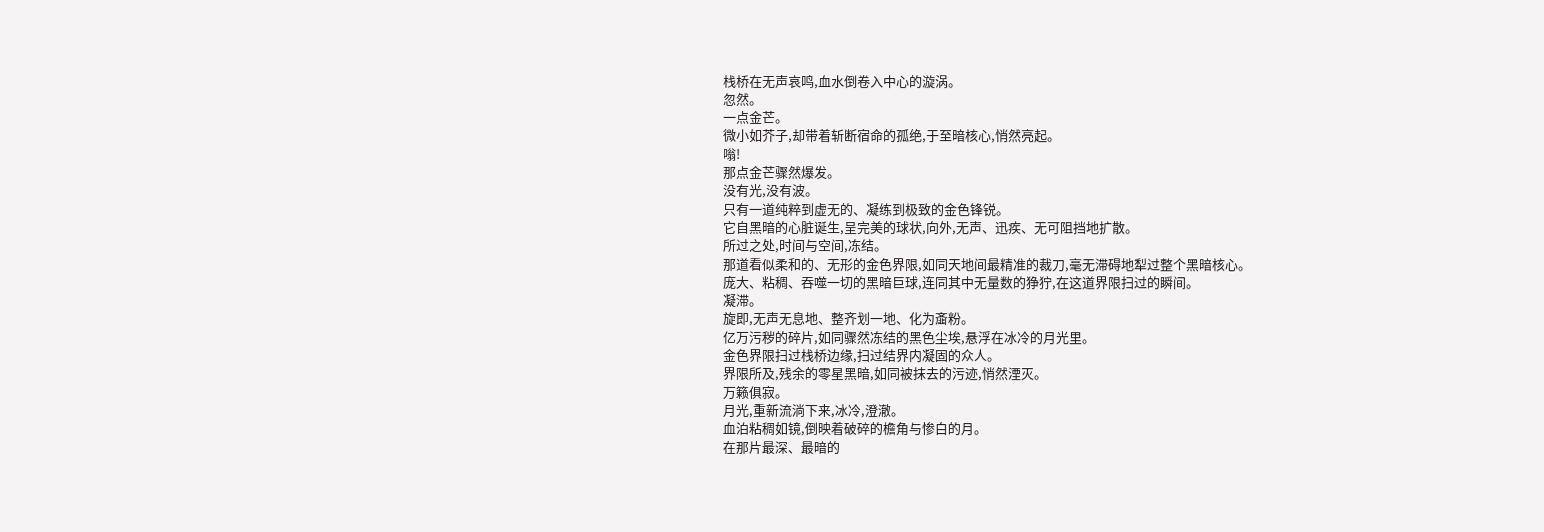栈桥在无声哀鸣,血水倒卷入中心的漩涡。
忽然。
一点金芒。
微小如芥子,却带着斩断宿命的孤绝,于至暗核心,悄然亮起。
嗡!
那点金芒骤然爆发。
没有光,没有波。
只有一道纯粹到虚无的、凝练到极致的金色锋锐。
它自黑暗的心脏诞生,呈完美的球状,向外,无声、迅疾、无可阻挡地扩散。
所过之处,时间与空间,冻结。
那道看似柔和的、无形的金色界限,如同天地间最精准的裁刀,毫无滞碍地犁过整个黑暗核心。
庞大、粘稠、吞噬一切的黑暗巨球,连同其中无量数的狰狞,在这道界限扫过的瞬间。
凝滞。
旋即,无声无息地、整齐划一地、化为齑粉。
亿万污秽的碎片,如同骤然冻结的黑色尘埃,悬浮在冰冷的月光里。
金色界限扫过栈桥边缘,扫过结界内凝固的众人。
界限所及,残余的零星黑暗,如同被抹去的污迹,悄然湮灭。
万籁俱寂。
月光,重新流淌下来,冰冷,澄澈。
血泊粘稠如镜,倒映着破碎的檐角与惨白的月。
在那片最深、最暗的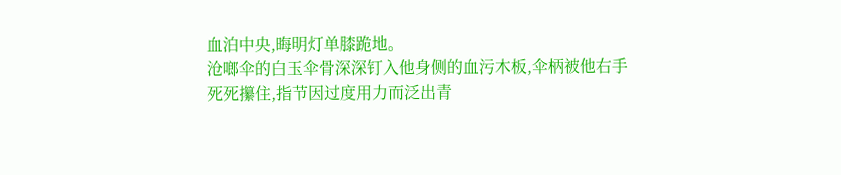血泊中央,晦明灯单膝跪地。
沧啷伞的白玉伞骨深深钉入他身侧的血污木板,伞柄被他右手死死攥住,指节因过度用力而泛出青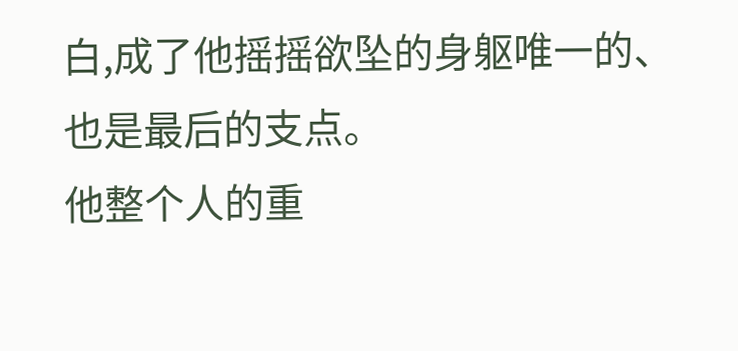白,成了他摇摇欲坠的身躯唯一的、也是最后的支点。
他整个人的重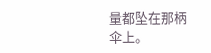量都坠在那柄伞上。